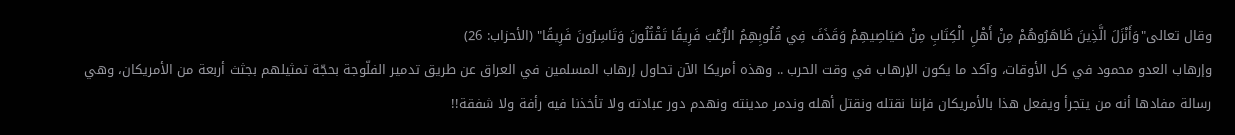وقال تعالى"وَأَنْزَلَ الَّذِينَ ظَاهَرُوهُمْ مِنْ أَهْلِ الْكِتَابِ مِنْ صَيَاصِيهِمْ وَقَذَفَ فِي قُلُوبِهِمُ الرُّعْبَ فَرِيقًا تَقْتُلُونَ وَتَاسِرُونَ فَرِيقًا" (الأحزاب: 26)
وإرهاب العدو محمود في كل الأوقات، وآكد ما يكون الإرهاب في وقت الحرب .. وهذه أمريكا الآن تحاول إرهاب المسلمين في العراق عن طريق تدمير الفلّوجة بحجّة تمثيلهم بجثث أربعة من الأمريكان، وهي رسالة مفادها أنه من يتجرأ ويفعل هذا بالأمريكان فإننا نقتله ونقتل أهله وندمر مدينته ونهدم دور عبادته ولا تأخذنا فيه رأفة ولا شفقة!!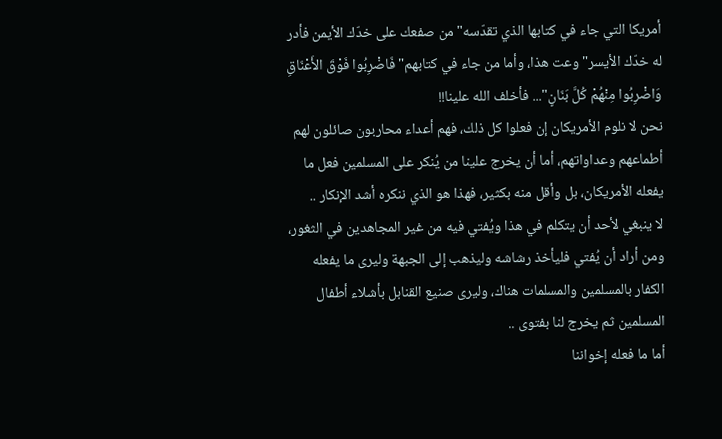أمريكا التي جاء في كتابها الذي تقدّسه"من صفعك على خدّك الأيمن فأدر له خدّك الأيسر"وعت هذا، وأما من جاء في كتابهم"فَاضْرِبُوا فَوْقَ الأَعْنَاقِ وَاضْرِبُوا مِنْهُمْ كُلَّ بَنَانٍ"... فأخلف الله علينا!!
نحن لا نلوم الأمريكان إن فعلوا كل ذلك، فهم أعداء محاربون صائلون لهم أطماعهم وعداواتهم، أما أن يخرج علينا من يُنكر على المسلمين فعل ما يفعله الأمريكان، بل وأقل منه بكثير، فهذا هو الذي ننكره أشد الإنكار ..
لا ينبغي لأحد أن يتكلم في هذا ويُفتي فيه من غير المجاهدين في الثغور، ومن أراد أن يُفتي فليأخذ رشاشه وليذهب إلى الجبهة وليرى ما يفعله الكفار بالمسلمين والمسلمات هناك، وليرى صنيع القنابل بأشلاء أطفال المسلمين ثم يخرج لنا بفتوى ..
أما ما فعله إخواننا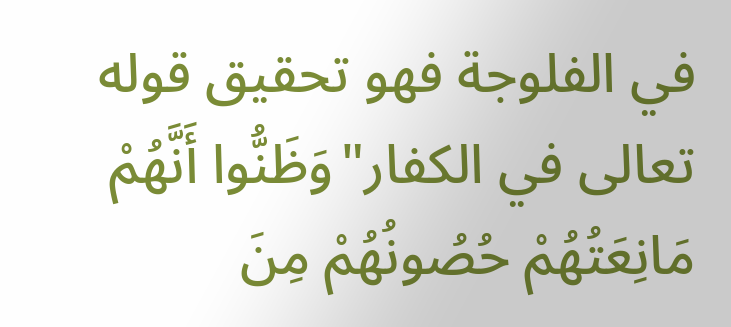في الفلوجة فهو تحقيق قوله تعالى في الكفار"وَظَنُّوا أَنَّهُمْ مَانِعَتُهُمْ حُصُونُهُمْ مِنَ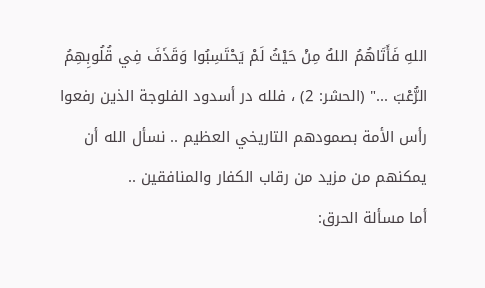اللهِ فَأَتَاهُمُ اللهُ مِنْ حَيْثُ لَمْ يَحْتَسِبُوا وَقَذَفَ فِي قُلُوبِهِمُ الرُّعْبَ ..." (الحشر: 2) ، فلله در أسدود الفلوجة الذين رفعوا رأس الأمة بصمودهم التاريخي العظيم .. نسأل الله أن يمكنهم من مزيد من رقاب الكفار والمنافقين ..
أما مسألة الحرق: